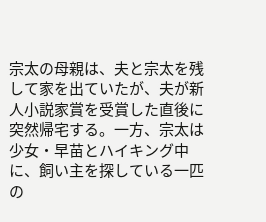宗太の母親は、夫と宗太を残して家を出ていたが、夫が新人小説家賞を受賞した直後に突然帰宅する。一方、宗太は少女・早苗とハイキング中に、飼い主を探している一匹の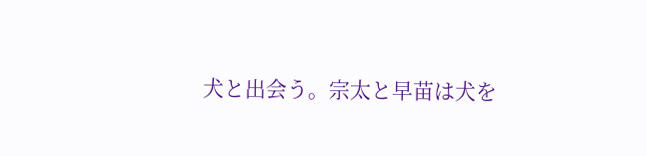犬と出会う。宗太と早苗は犬を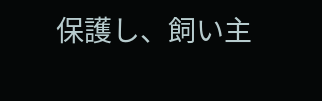保護し、飼い主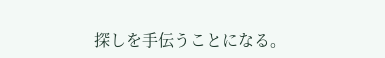探しを手伝うことになる。